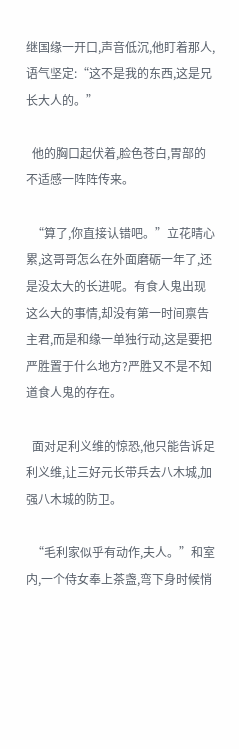继国缘一开口,声音低沉,他盯着那人,语气坚定:“这不是我的东西,这是兄长大人的。”

  他的胸口起伏着,脸色苍白,胃部的不适感一阵阵传来。

  “算了,你直接认错吧。”立花晴心累,这哥哥怎么在外面磨砺一年了,还是没太大的长进呢。有食人鬼出现这么大的事情,却没有第一时间禀告主君,而是和缘一单独行动,这是要把严胜置于什么地方?严胜又不是不知道食人鬼的存在。

  面对足利义维的惊恐,他只能告诉足利义维,让三好元长带兵去八木城,加强八木城的防卫。

  “毛利家似乎有动作,夫人。”和室内,一个侍女奉上茶盏,弯下身时候悄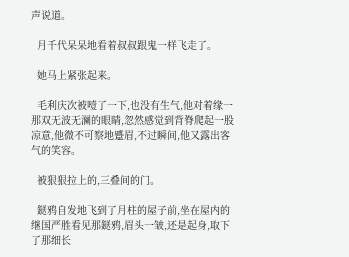声说道。

  月千代呆呆地看着叔叔跟鬼一样飞走了。

  她马上紧张起来。

  毛利庆次被噎了一下,也没有生气,他对着缘一那双无波无澜的眼睛,忽然感觉到背脊爬起一股凉意,他微不可察地蹙眉,不过瞬间,他又露出客气的笑容。

  被狠狠拉上的,三叠间的门。

  鎹鸦自发地飞到了月柱的屋子前,坐在屋内的继国严胜看见那鎹鸦,眉头一皱,还是起身,取下了那细长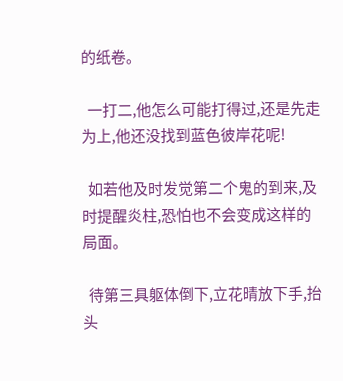的纸卷。

  一打二,他怎么可能打得过,还是先走为上,他还没找到蓝色彼岸花呢!

  如若他及时发觉第二个鬼的到来,及时提醒炎柱,恐怕也不会变成这样的局面。

  待第三具躯体倒下,立花晴放下手,抬头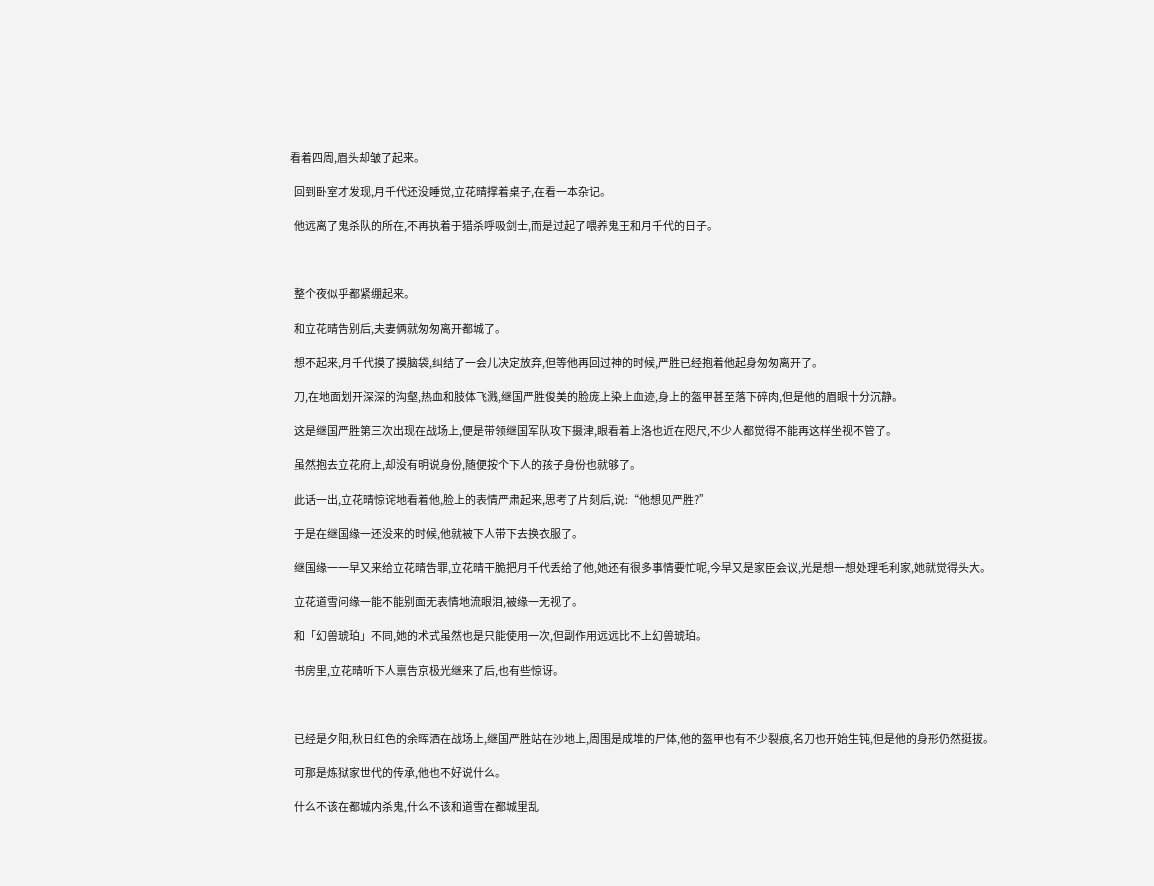看着四周,眉头却皱了起来。

  回到卧室才发现,月千代还没睡觉,立花晴撑着桌子,在看一本杂记。

  他远离了鬼杀队的所在,不再执着于猎杀呼吸剑士,而是过起了喂养鬼王和月千代的日子。



  整个夜似乎都紧绷起来。

  和立花晴告别后,夫妻俩就匆匆离开都城了。

  想不起来,月千代摸了摸脑袋,纠结了一会儿决定放弃,但等他再回过神的时候,严胜已经抱着他起身匆匆离开了。

  刀,在地面划开深深的沟壑,热血和肢体飞溅,继国严胜俊美的脸庞上染上血迹,身上的盔甲甚至落下碎肉,但是他的眉眼十分沉静。

  这是继国严胜第三次出现在战场上,便是带领继国军队攻下摄津,眼看着上洛也近在咫尺,不少人都觉得不能再这样坐视不管了。

  虽然抱去立花府上,却没有明说身份,随便按个下人的孩子身份也就够了。

  此话一出,立花晴惊诧地看着他,脸上的表情严肃起来,思考了片刻后,说:“他想见严胜?”

  于是在继国缘一还没来的时候,他就被下人带下去换衣服了。

  继国缘一一早又来给立花晴告罪,立花晴干脆把月千代丢给了他,她还有很多事情要忙呢,今早又是家臣会议,光是想一想处理毛利家,她就觉得头大。

  立花道雪问缘一能不能别面无表情地流眼泪,被缘一无视了。

  和「幻兽琥珀」不同,她的术式虽然也是只能使用一次,但副作用远远比不上幻兽琥珀。

  书房里,立花晴听下人禀告京极光继来了后,也有些惊讶。



  已经是夕阳,秋日红色的余晖洒在战场上,继国严胜站在沙地上,周围是成堆的尸体,他的盔甲也有不少裂痕,名刀也开始生钝,但是他的身形仍然挺拔。

  可那是炼狱家世代的传承,他也不好说什么。

  什么不该在都城内杀鬼,什么不该和道雪在都城里乱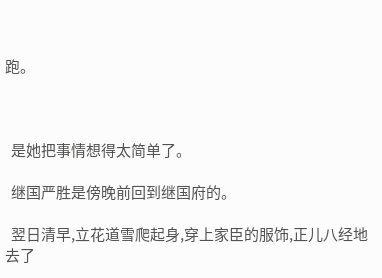跑。



  是她把事情想得太简单了。

  继国严胜是傍晚前回到继国府的。

  翌日清早,立花道雪爬起身,穿上家臣的服饰,正儿八经地去了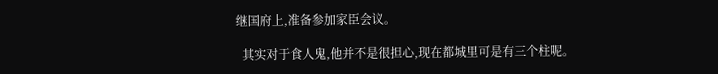继国府上,准备参加家臣会议。

  其实对于食人鬼,他并不是很担心,现在都城里可是有三个柱呢。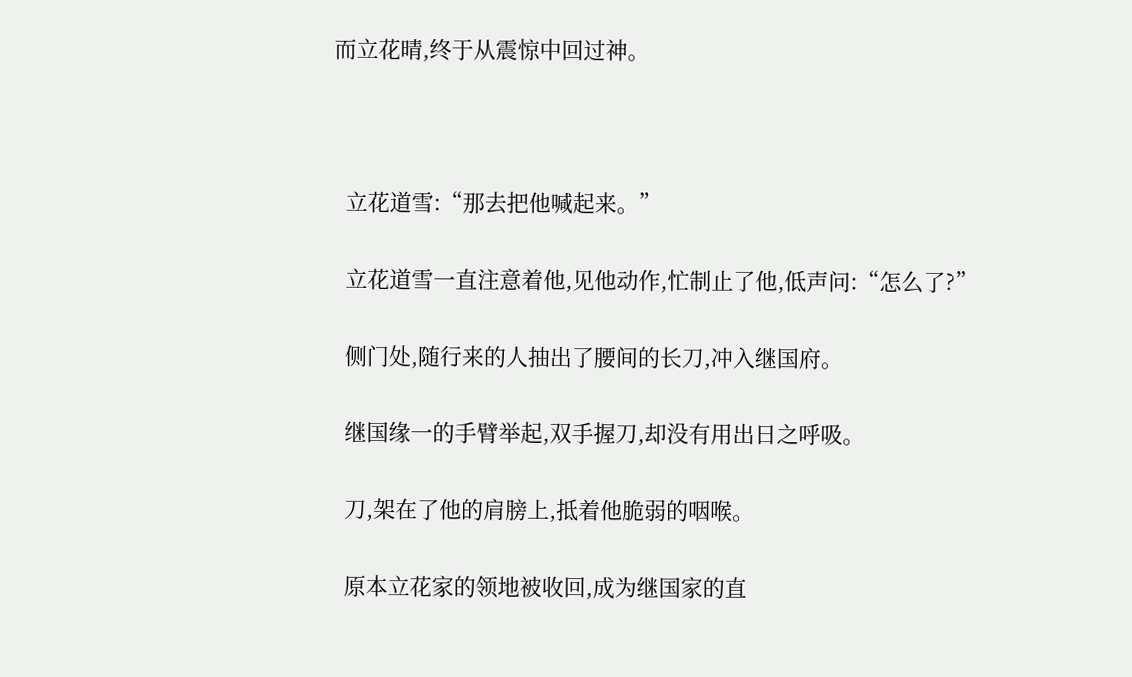而立花晴,终于从震惊中回过神。



  立花道雪:“那去把他喊起来。”

  立花道雪一直注意着他,见他动作,忙制止了他,低声问:“怎么了?”

  侧门处,随行来的人抽出了腰间的长刀,冲入继国府。

  继国缘一的手臂举起,双手握刀,却没有用出日之呼吸。

  刀,架在了他的肩膀上,抵着他脆弱的咽喉。

  原本立花家的领地被收回,成为继国家的直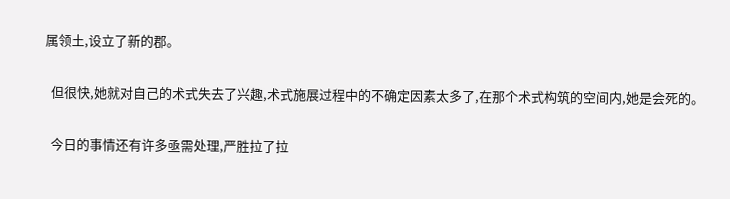属领土,设立了新的郡。

  但很快,她就对自己的术式失去了兴趣,术式施展过程中的不确定因素太多了,在那个术式构筑的空间内,她是会死的。

  今日的事情还有许多亟需处理,严胜拉了拉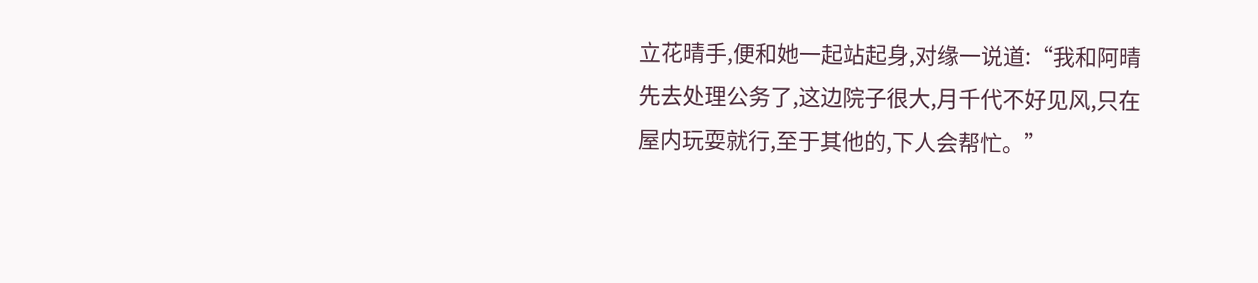立花晴手,便和她一起站起身,对缘一说道:“我和阿晴先去处理公务了,这边院子很大,月千代不好见风,只在屋内玩耍就行,至于其他的,下人会帮忙。”